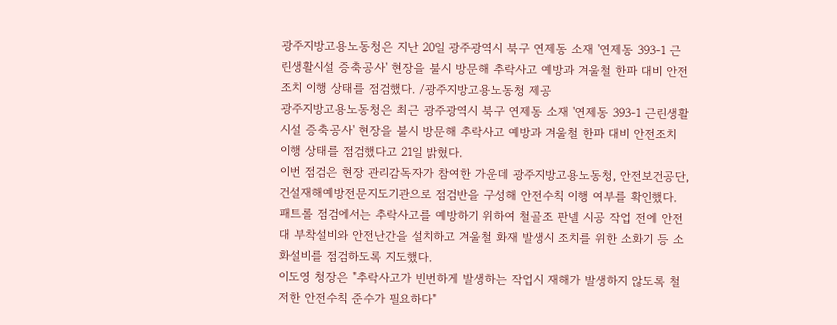광주지방고용노동청은 지난 20일 광주광역시 북구 연제동 소재 '연제동 393-1 근린생활시설 증축공사' 현장을 불시 방문해 추락사고 예방과 겨울철 한파 대비 안전조치 이행 상태를 점검했다. /광주지방고용노동청 제공
광주지방고용노동청은 최근 광주광역시 북구 연제동 소재 '연제동 393-1 근린생활시설 증축공사' 현장을 불시 방문해 추락사고 예방과 겨울철 한파 대비 안전조치 이행 상태를 점검했다고 21일 밝혔다.
이번 점검은 현장 관리감독자가 참여한 가운데 광주지방고용노동청, 안전보건공단, 건설재해예방전문지도기관으로 점검반을 구성해 안전수칙 이행 여부를 확인했다.
패트롤 점검에서는 추락사고를 예방하기 위하여 철골조 판넬 시공 작업 전에 안전대 부착설비와 안전난간을 설치하고 겨울철 화재 발생시 조치를 위한 소화기 등 소화설비를 점검하도록 지도했다.
이도영 청장은 "추락사고가 빈번하게 발생하는 작업시 재해가 발생하지 않도록 철저한 안전수칙 준수가 필요하다"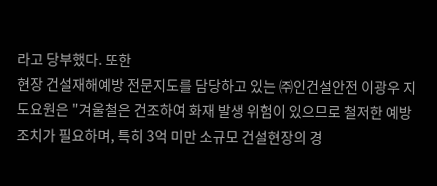라고 당부했다. 또한
현장 건설재해예방 전문지도를 담당하고 있는 ㈜인건설안전 이광우 지도요원은 "겨울철은 건조하여 화재 발생 위험이 있으므로 철저한 예방조치가 필요하며, 특히 3억 미만 소규모 건설현장의 경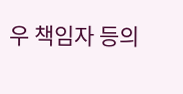우 책임자 등의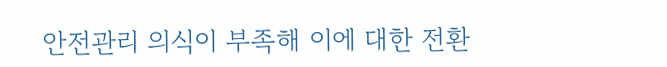안전관리 의식이 부족해 이에 대한 전환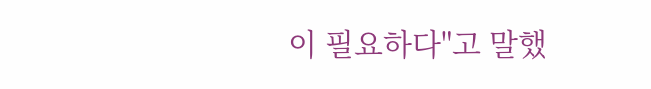이 필요하다"고 말했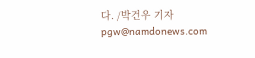다. /박건우 기자 pgw@namdonews.com